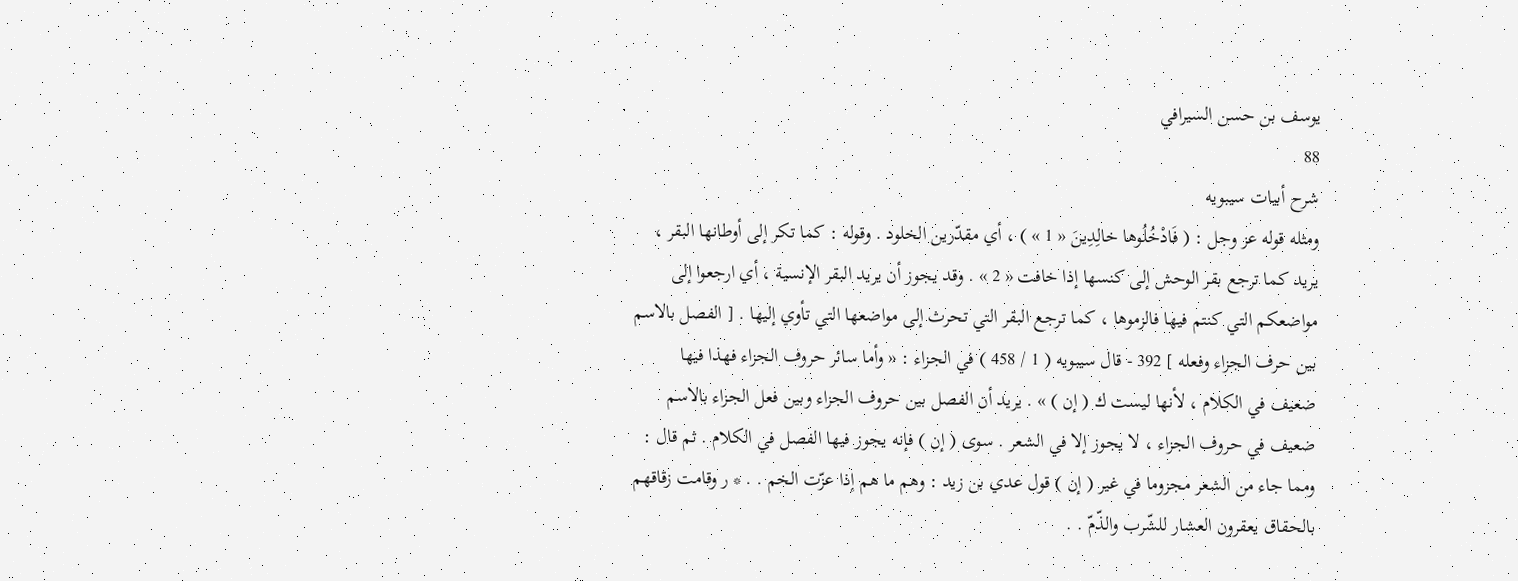يوسف بن حسن السيرافي
88
شرح أبيات سيبويه
ومثله قوله عز وجل : ( فَادْخُلُوها خالِدِينَ « 1 » ) ، أي مقدّرين الخلود . وقوله : كما تكر إلى أوطانها البقر ، يريد كما ترجع بقر الوحش إلى كنسها إذا خافت « 2 » . وقد يجوز أن يريد البقر الإنسية ، أي ارجعوا إلى مواضعكم التي كنتم فيها فالزموها ، كما ترجع البقر التي تحرث إلى مواضعها التي تأوي إليها . [ الفصل بالاسم بين حرف الجزاء وفعله ] 392 - قال سيبويه ( 1 / 458 ) في الجزاء : « وأما سائر حروف الجزاء فهذا فيها ضعيف في الكلام ، لأنها ليست ك ( إن ) » . يريد أن الفصل بين حروف الجزاء وبين فعل الجزاء بالاسم ضعيف في حروف الجزاء ، لا يجوز إلا في الشعر . سوى ( إن ) فإنه يجوز فيها الفصل في الكلام . ثم قال : ومما جاء من الشعر مجزوما في غير ( إن ) قول عدي بن زيد : وهم ما هم إذا عزّت الخم . . * ر وقامت زقاقهم بالحقاق يعقرون العشار للشّرب والذّمّ . .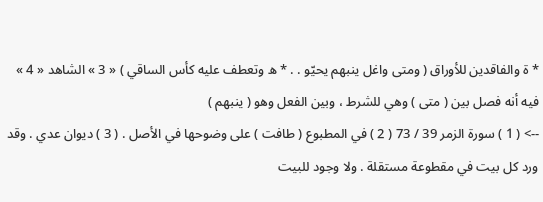* ة والفاقدين للأوراق ( ومتى واغل ينبهم يحيّو . . * ه وتعطف عليه كأس الساقي ) « 3 » الشاهد « 4 » فيه أنه فصل بين ( متى ) وهي للشرط ، وبين الفعل وهو ( ينبهم )
--> ( 1 ) سورة الزمر 39 / 73 ( 2 ) في المطبوع ( طافت ) على وضوحها في الأصل . ( 3 ) ديوان عدي . وقد ورد كل بيت في مقطوعة مستقلة . ولا وجود للبيت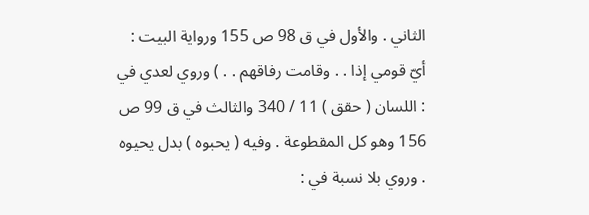الثاني . والأول في ق 98 ص 155 ورواية البيت : أيّ قومي إذا . . وقامت رفاقهم . . ) وروي لعدي في : اللسان ( حقق ) 11 / 340 والثالث في ق 99 ص 156 وهو كل المقطوعة . وفيه ( يحبوه ) بدل يحيوه . وروي بلا نسبة في :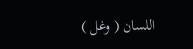اللسان ( وغل )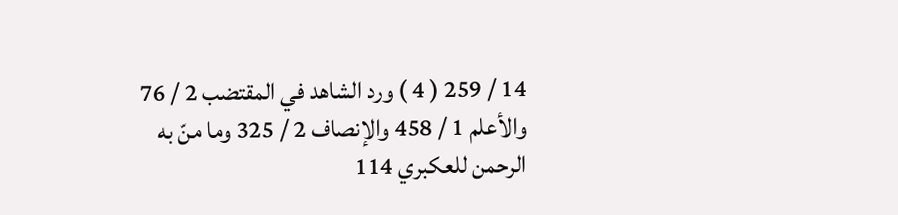14 / 259 ( 4 ) ورد الشاهد في المقتضب 2 / 76 والأعلم 1 / 458 والإنصاف 2 / 325 وما منّ به الرحمن للعكبري 114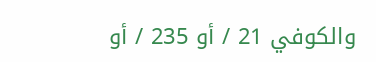والكوفي 21 / أو 235 / أو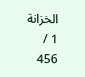الخزانة 1 / 456